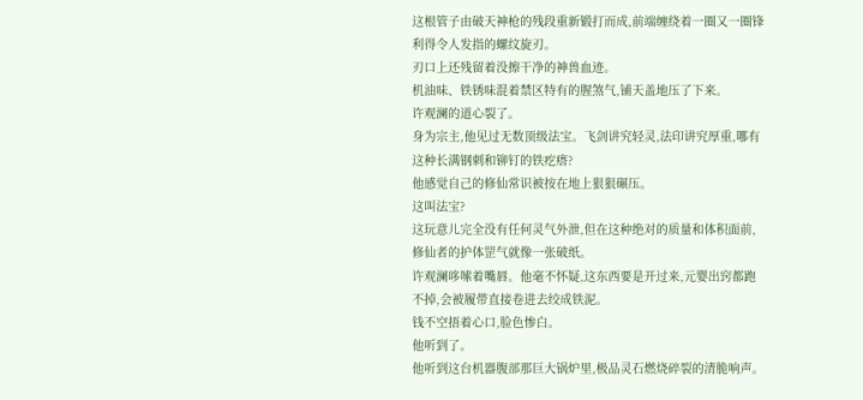这根管子由破天神枪的残段重新锻打而成,前端缠绕着一圈又一圈锋利得令人发指的螺纹旋刃。
刃口上还残留着没擦干净的神兽血迹。
机油味、铁锈味混着禁区特有的腥煞气,铺天盖地压了下来。
许观澜的道心裂了。
身为宗主,他见过无数顶级法宝。飞剑讲究轻灵,法印讲究厚重,哪有这种长满钢刺和铆钉的铁疙瘩?
他感觉自己的修仙常识被按在地上狠狠碾压。
这叫法宝?
这玩意儿完全没有任何灵气外泄,但在这种绝对的质量和体积面前,修仙者的护体罡气就像一张破纸。
许观澜哆嗦着嘴唇。他毫不怀疑,这东西要是开过来,元婴出窍都跑不掉,会被履带直接卷进去绞成铁泥。
钱不空捂着心口,脸色惨白。
他听到了。
他听到这台机器腹部那巨大锅炉里,极品灵石燃烧碎裂的清脆响声。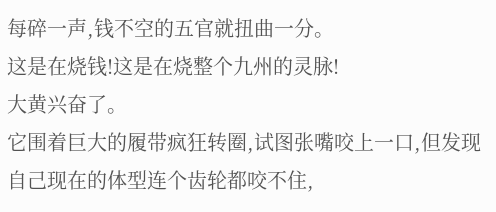每碎一声,钱不空的五官就扭曲一分。
这是在烧钱!这是在烧整个九州的灵脉!
大黄兴奋了。
它围着巨大的履带疯狂转圈,试图张嘴咬上一口,但发现自己现在的体型连个齿轮都咬不住,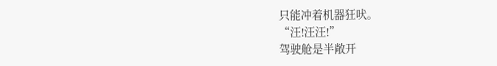只能冲着机器狂吠。
“汪!汪汪!”
驾驶舱是半敞开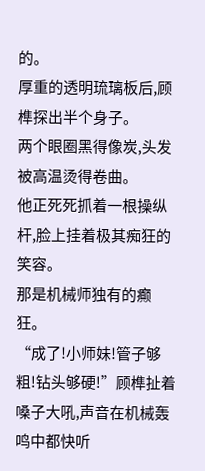的。
厚重的透明琉璃板后,顾榫探出半个身子。
两个眼圈黑得像炭,头发被高温烫得卷曲。
他正死死抓着一根操纵杆,脸上挂着极其痴狂的笑容。
那是机械师独有的癫狂。
“成了!小师妹!管子够粗!钻头够硬!”顾榫扯着嗓子大吼,声音在机械轰鸣中都快听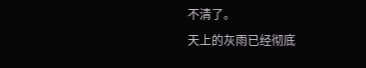不清了。
天上的灰雨已经彻底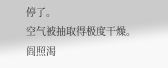停了。
空气被抽取得极度干燥。
阎照渴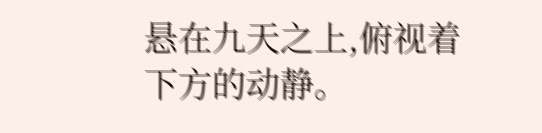悬在九天之上,俯视着下方的动静。